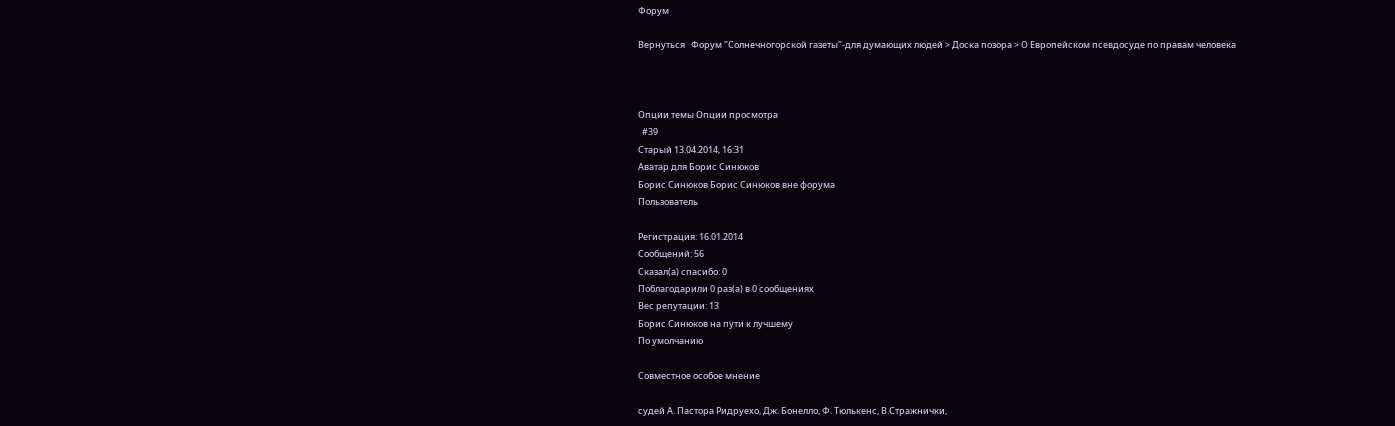Форум

Вернуться   Форум "Солнечногорской газеты"-для думающих людей > Доска позора > О Европейском псевдосуде по правам человека



Опции темы Опции просмотра
  #39
Старый 13.04.2014, 16:31
Аватар для Борис Синюков
Борис Синюков Борис Синюков вне форума
Пользователь

Регистрация: 16.01.2014
Сообщений: 56
Сказал(а) спасибо: 0
Поблагодарили 0 раз(а) в 0 сообщениях
Вес репутации: 13
Борис Синюков на пути к лучшему
По умолчанию

Совместное особое мнение

судей А. Пастора Ридруехо, Дж. Бонелло, Ф. Тюлькенс, В.Стражнички,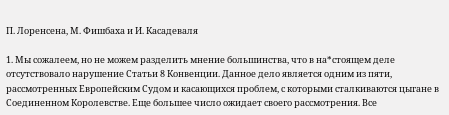П. Лоренсена, М. Фишбаха и И. Касадеваля

1. Мы сожалеем, но не можем разделить мнение большинства, что в на*стоящем деле отсутствовало нарушение Статьи 8 Конвенции. Данное дело является одним из пяти, рассмотренных Европейским Судом и касающихся проблем, с которыми сталкиваются цыгане в Соединенном Королевстве. Еще большее число ожидает своего рассмотрения. Все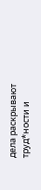дела раскрывают труд*ности и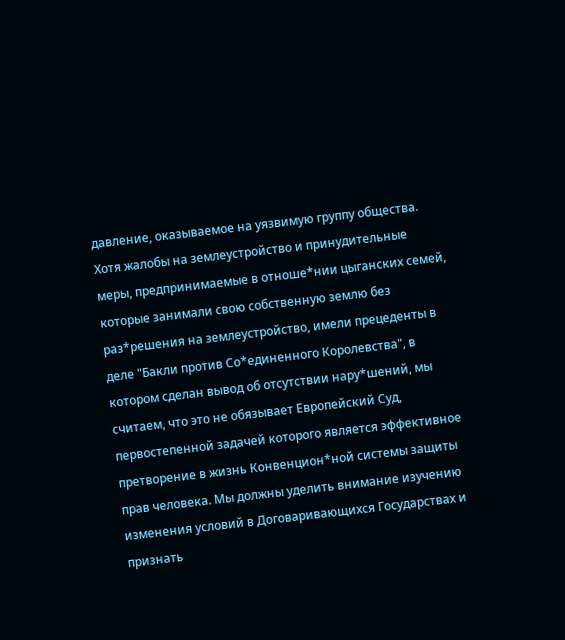давление, оказываемое на уязвимую группу общества. Хотя жалобы на землеустройство и принудительные меры, предпринимаемые в отноше*нии цыганских семей, которые занимали свою собственную землю без раз*решения на землеустройство, имели прецеденты в деле "Бакли против Со*единенного Королевства", в котором сделан вывод об отсутствии нару*шений, мы считаем, что это не обязывает Европейский Суд, первостепенной задачей которого является эффективное претворение в жизнь Конвенцион*ной системы защиты прав человека. Мы должны уделить внимание изучению изменения условий в Договаривающихся Государствах и признать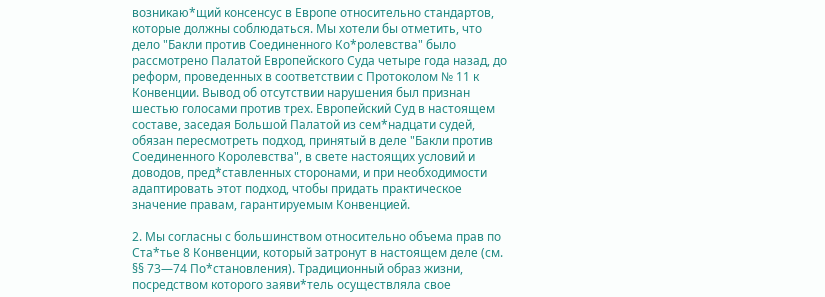возникаю*щий консенсус в Европе относительно стандартов, которые должны соблюдаться. Мы хотели бы отметить, что дело "Бакли против Соединенного Ко*ролевства" было рассмотрено Палатой Европейского Суда четыре года назад, до реформ, проведенных в соответствии с Протоколом № 11 к Конвенции. Вывод об отсутствии нарушения был признан шестью голосами против трех. Европейский Суд в настоящем составе, заседая Большой Палатой из сем*надцати судей, обязан пересмотреть подход, принятый в деле "Бакли против Соединенного Королевства", в свете настоящих условий и доводов, пред*ставленных сторонами, и при необходимости адаптировать этот подход, чтобы придать практическое значение правам, гарантируемым Конвенцией.

2. Мы согласны с большинством относительно объема прав по Ста*тье 8 Конвенции, который затронут в настоящем деле (см. §§ 73—74 По*становления). Традиционный образ жизни, посредством которого заяви*тель осуществляла свое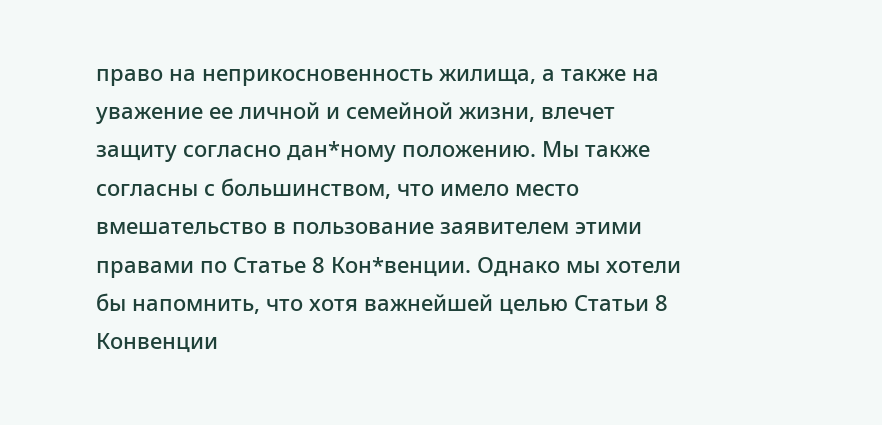право на неприкосновенность жилища, а также на уважение ее личной и семейной жизни, влечет защиту согласно дан*ному положению. Мы также согласны с большинством, что имело место вмешательство в пользование заявителем этими правами по Статье 8 Кон*венции. Однако мы хотели бы напомнить, что хотя важнейшей целью Статьи 8 Конвенции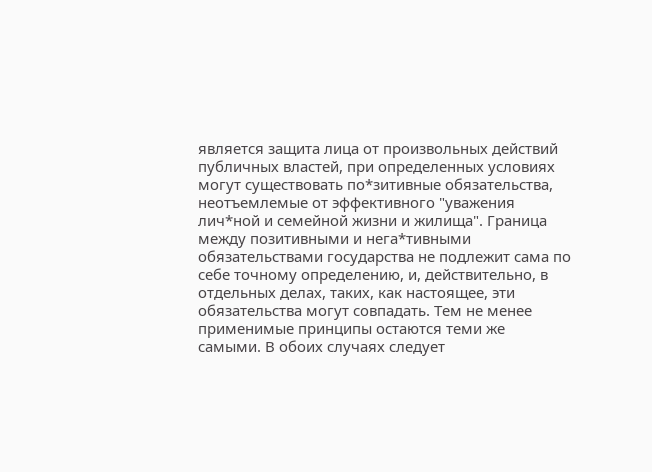является защита лица от произвольных действий публичных властей, при определенных условиях могут существовать по*зитивные обязательства, неотъемлемые от эффективного "уважения лич*ной и семейной жизни и жилища". Граница между позитивными и нега*тивными обязательствами государства не подлежит сама по себе точному определению, и, действительно, в отдельных делах, таких, как настоящее, эти обязательства могут совпадать. Тем не менее применимые принципы остаются теми же самыми. В обоих случаях следует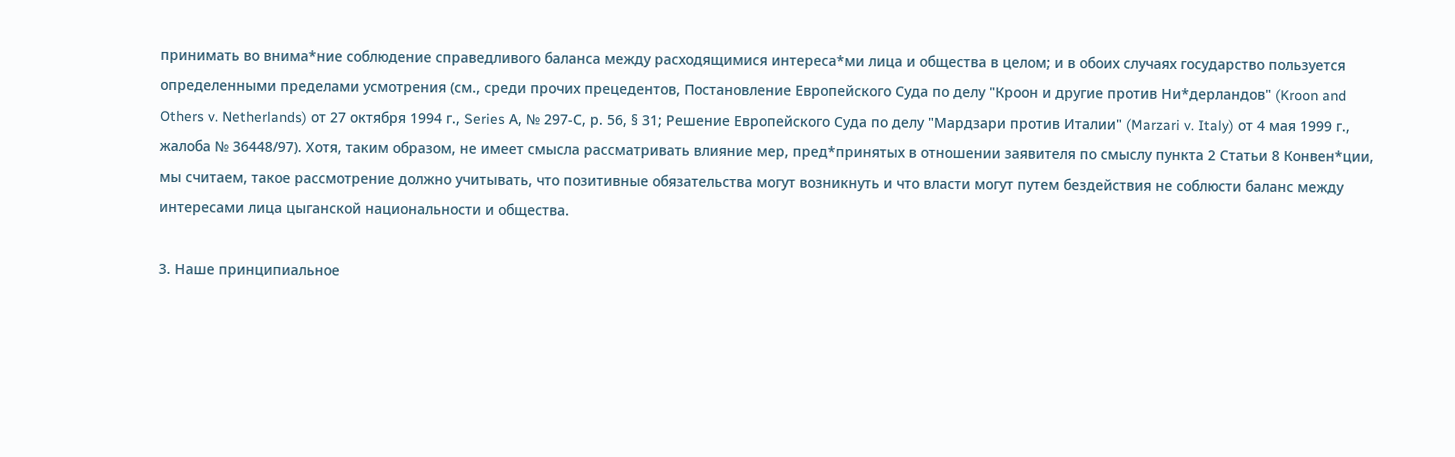принимать во внима*ние соблюдение справедливого баланса между расходящимися интереса*ми лица и общества в целом; и в обоих случаях государство пользуется определенными пределами усмотрения (см., среди прочих прецедентов, Постановление Европейского Суда по делу "Кроон и другие против Ни*дерландов" (Kroon and Others v. Netherlands) от 27 октября 1994 г., Series А, № 297-С, р. 56, § 31; Решение Европейского Суда по делу "Мардзари против Италии" (Marzari v. Italy) от 4 мая 1999 г., жалоба № 36448/97). Хотя, таким образом, не имеет смысла рассматривать влияние мер, пред*принятых в отношении заявителя по смыслу пункта 2 Статьи 8 Конвен*ции, мы считаем, такое рассмотрение должно учитывать, что позитивные обязательства могут возникнуть и что власти могут путем бездействия не соблюсти баланс между интересами лица цыганской национальности и общества.

3. Наше принципиальное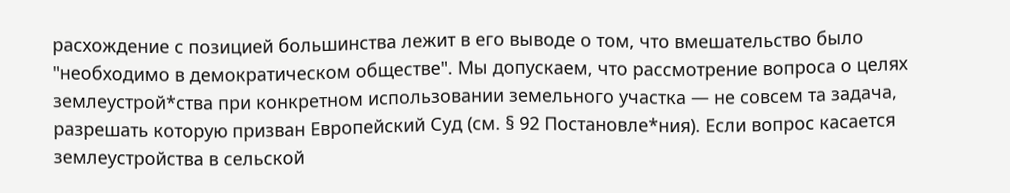расхождение с позицией большинства лежит в его выводе о том, что вмешательство было "необходимо в демократическом обществе". Мы допускаем, что рассмотрение вопроса о целях землеустрой*ства при конкретном использовании земельного участка — не совсем та задача, разрешать которую призван Европейский Суд (см. § 92 Постановле*ния). Если вопрос касается землеустройства в сельской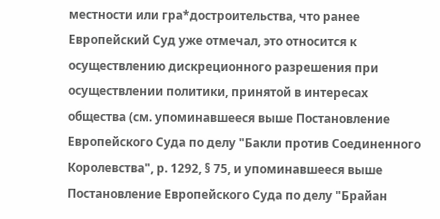местности или гра*достроительства, что ранее Европейский Суд уже отмечал, это относится к осуществлению дискреционного разрешения при осуществлении политики, принятой в интересах общества (см. упоминавшееся выше Постановление Европейского Суда по делу "Бакли против Соединенного Королевства", р. 1292, § 75, и упоминавшееся выше Постановление Европейского Суда по делу "Брайан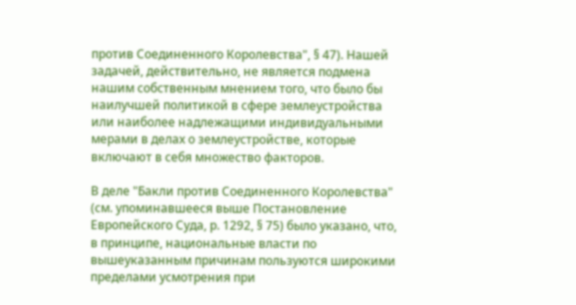против Соединенного Королевства", § 47). Нашей задачей, действительно, не является подмена нашим собственным мнением того, что было бы наилучшей политикой в сфере землеустройства или наиболее надлежащими индивидуальными мерами в делах о землеустройстве, которые включают в себя множество факторов.

В деле "Бакли против Соединенного Королевства" (см. упоминавшееся выше Постановление Европейского Суда, р. 1292, § 75) было указано, что, в принципе, национальные власти по вышеуказанным причинам пользуются широкими пределами усмотрения при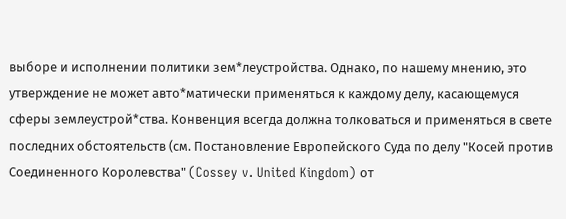выборе и исполнении политики зем*леустройства. Однако, по нашему мнению, это утверждение не может авто*матически применяться к каждому делу, касающемуся сферы землеустрой*ства. Конвенция всегда должна толковаться и применяться в свете последних обстоятельств (см. Постановление Европейского Суда по делу "Косей против Соединенного Королевства" (Cossey v. United Kingdom) от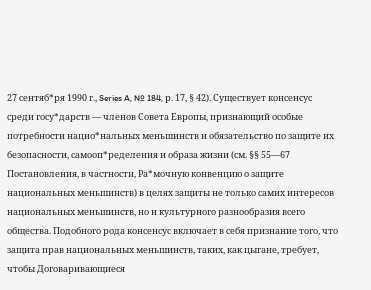27 сентяб*ря 1990 г., Series A, № 184, р. 17, § 42). Существует консенсус среди госу*дарств — членов Совета Европы, признающий особые потребности нацио*нальных меньшинств и обязательство по защите их безопасности, самооп*ределения и образа жизни (см. §§ 55—67 Постановления, в частности, Ра*мочную конвенцию о защите национальных меньшинств) в целях защиты не только самих интересов национальных меньшинств, но и культурного разнообразия всего общества. Подобного рода консенсус включает в себя признание того, что защита прав национальных меньшинств, таких, как цыгане, требует, чтобы Договаривающиеся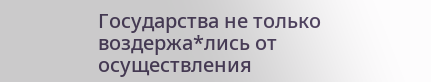Государства не только воздержа*лись от осуществления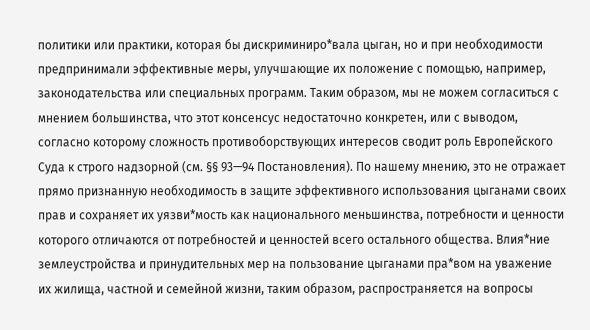политики или практики, которая бы дискриминиро*вала цыган, но и при необходимости предпринимали эффективные меры, улучшающие их положение с помощью, например, законодательства или специальных программ. Таким образом, мы не можем согласиться с мнением большинства, что этот консенсус недостаточно конкретен, или с выводом, согласно которому сложность противоборствующих интересов сводит роль Европейского Суда к строго надзорной (см. §§ 93—94 Постановления). По нашему мнению, это не отражает прямо признанную необходимость в защите эффективного использования цыганами своих прав и сохраняет их уязви*мость как национального меньшинства, потребности и ценности которого отличаются от потребностей и ценностей всего остального общества. Влия*ние землеустройства и принудительных мер на пользование цыганами пра*вом на уважение их жилища, частной и семейной жизни, таким образом, распространяется на вопросы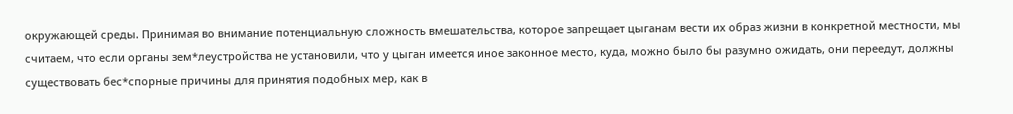окружающей среды. Принимая во внимание потенциальную сложность вмешательства, которое запрещает цыганам вести их образ жизни в конкретной местности, мы считаем, что если органы зем*леустройства не установили, что у цыган имеется иное законное место, куда, можно было бы разумно ожидать, они переедут, должны существовать бес*спорные причины для принятия подобных мер, как в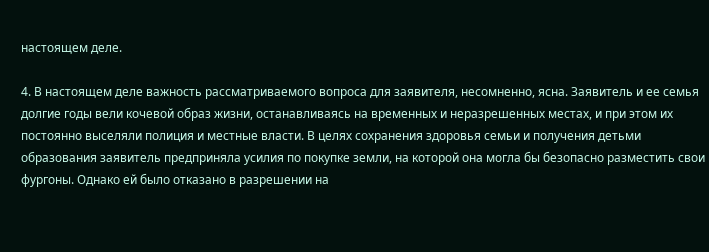настоящем деле.

4. В настоящем деле важность рассматриваемого вопроса для заявителя, несомненно, ясна. Заявитель и ее семья долгие годы вели кочевой образ жизни, останавливаясь на временных и неразрешенных местах, и при этом их постоянно выселяли полиция и местные власти. В целях сохранения здоровья семьи и получения детьми образования заявитель предприняла усилия по покупке земли, на которой она могла бы безопасно разместить свои фургоны. Однако ей было отказано в разрешении на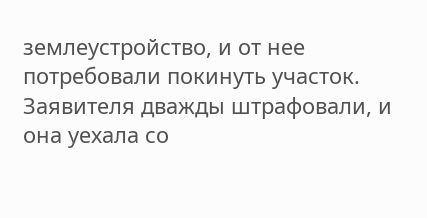землеустройство, и от нее потребовали покинуть участок. Заявителя дважды штрафовали, и она уехала со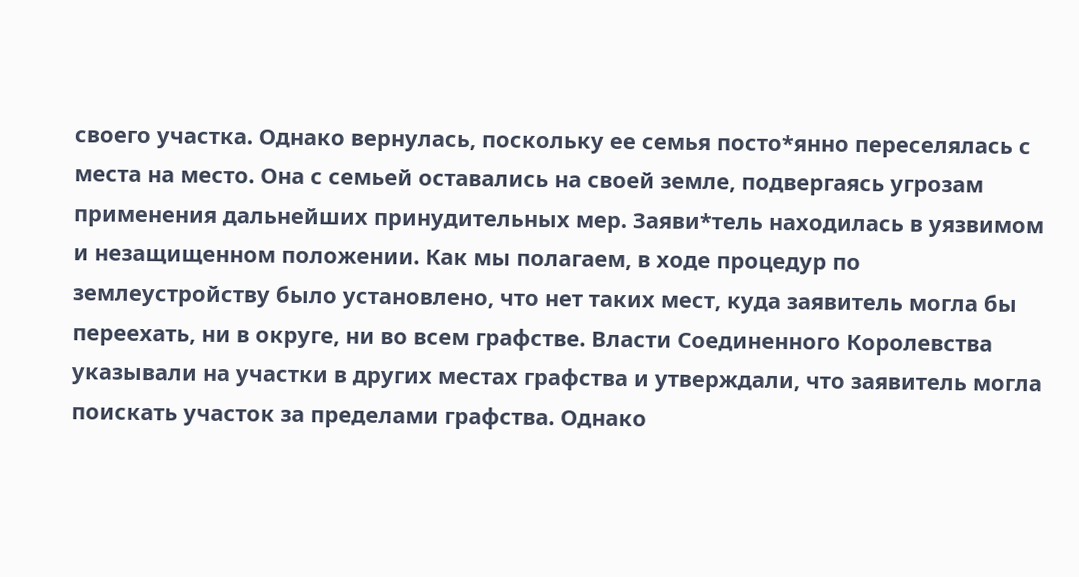своего участка. Однако вернулась, поскольку ее семья посто*янно переселялась с места на место. Она с семьей оставались на своей земле, подвергаясь угрозам применения дальнейших принудительных мер. Заяви*тель находилась в уязвимом и незащищенном положении. Как мы полагаем, в ходе процедур по землеустройству было установлено, что нет таких мест, куда заявитель могла бы переехать, ни в округе, ни во всем графстве. Власти Соединенного Королевства указывали на участки в других местах графства и утверждали, что заявитель могла поискать участок за пределами графства. Однако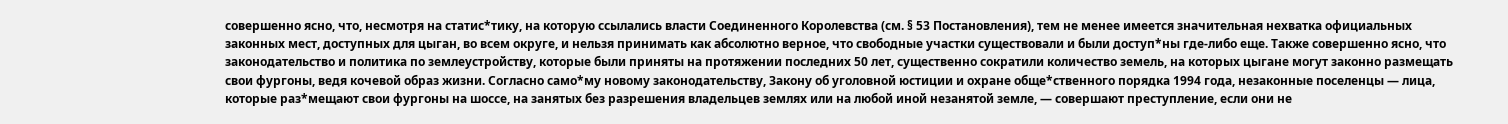совершенно ясно, что, несмотря на статис*тику, на которую ссылались власти Соединенного Королевства (см. § 53 Постановления), тем не менее имеется значительная нехватка официальных законных мест, доступных для цыган, во всем округе, и нельзя принимать как абсолютно верное, что свободные участки существовали и были доступ*ны где-либо еще. Также совершенно ясно, что законодательство и политика по землеустройству, которые были приняты на протяжении последних 50 лет, существенно сократили количество земель, на которых цыгане могут законно размещать свои фургоны, ведя кочевой образ жизни. Согласно само*му новому законодательству, Закону об уголовной юстиции и охране обще*ственного порядка 1994 года, незаконные поселенцы — лица, которые раз*мещают свои фургоны на шоссе, на занятых без разрешения владельцев землях или на любой иной незанятой земле, — совершают преступление, если они не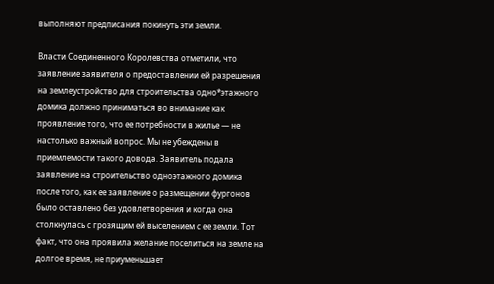выполняют предписания покинуть эти земли.

Власти Соединенного Королевства отметили, что заявление заявителя о предоставлении ей разрешения на землеустройство для строительства одно*этажного домика должно приниматься во внимание как проявление того, что ее потребности в жилье — не настолько важный вопрос. Мы не убеждены в приемлемости такого довода. Заявитель подала заявление на строительство одноэтажного домика после того, как ее заявление о размещении фургонов было оставлено без удовлетворения и когда она столкнулась с грозящим ей выселением с ее земли. Тот факт, что она проявила желание поселиться на земле на долгое время, не приуменьшает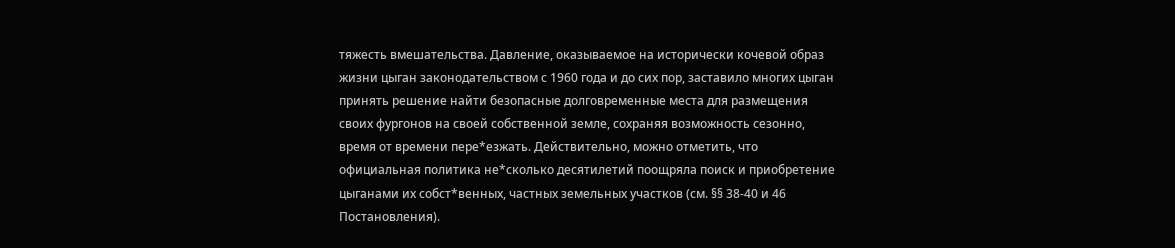тяжесть вмешательства. Давление, оказываемое на исторически кочевой образ жизни цыган законодательством с 1960 года и до сих пор, заставило многих цыган принять решение найти безопасные долговременные места для размещения своих фургонов на своей собственной земле, сохраняя возможность сезонно, время от времени пере*езжать. Действительно, можно отметить, что официальная политика не*сколько десятилетий поощряла поиск и приобретение цыганами их собст*венных, частных земельных участков (см. §§ 38-40 и 46 Постановления).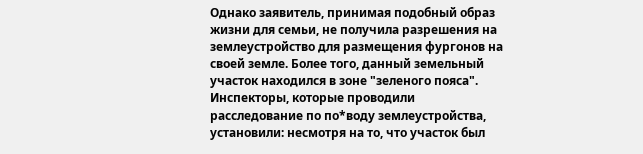Однако заявитель, принимая подобный образ жизни для семьи, не получила разрешения на землеустройство для размещения фургонов на своей земле. Более того, данный земельный участок находился в зоне "зеленого пояса". Инспекторы, которые проводили расследование по по*воду землеустройства, установили: несмотря на то, что участок был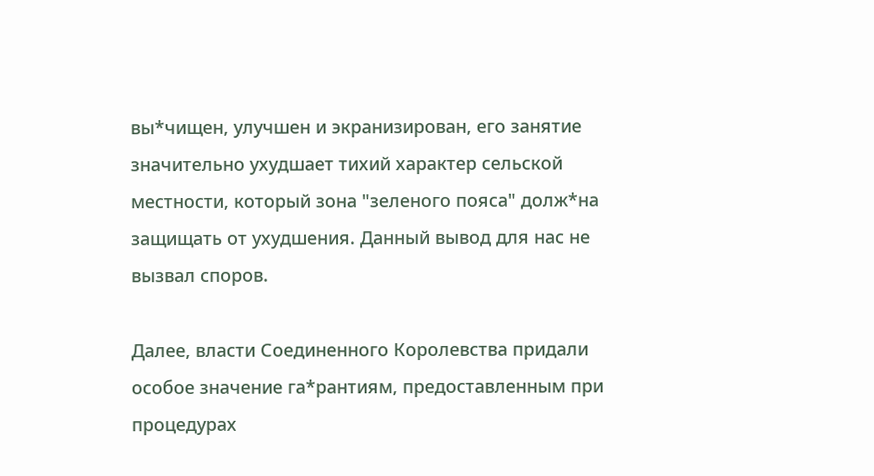вы*чищен, улучшен и экранизирован, его занятие значительно ухудшает тихий характер сельской местности, который зона "зеленого пояса" долж*на защищать от ухудшения. Данный вывод для нас не вызвал споров.

Далее, власти Соединенного Королевства придали особое значение га*рантиям, предоставленным при процедурах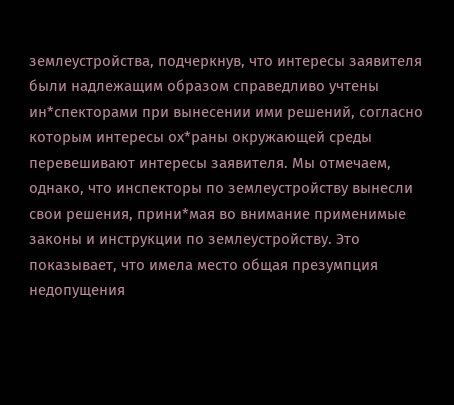землеустройства, подчеркнув, что интересы заявителя были надлежащим образом справедливо учтены ин*спекторами при вынесении ими решений, согласно которым интересы ох*раны окружающей среды перевешивают интересы заявителя. Мы отмечаем, однако, что инспекторы по землеустройству вынесли свои решения, прини*мая во внимание применимые законы и инструкции по землеустройству. Это показывает, что имела место общая презумпция недопущения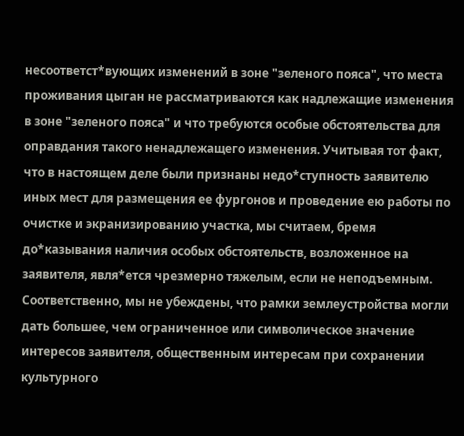несоответст*вующих изменений в зоне "зеленого пояса", что места проживания цыган не рассматриваются как надлежащие изменения в зоне "зеленого пояса" и что требуются особые обстоятельства для оправдания такого ненадлежащего изменения. Учитывая тот факт, что в настоящем деле были признаны недо*ступность заявителю иных мест для размещения ее фургонов и проведение ею работы по очистке и экранизированию участка, мы считаем, бремя до*казывания наличия особых обстоятельств, возложенное на заявителя, явля*ется чрезмерно тяжелым, если не неподъемным. Соответственно, мы не убеждены, что рамки землеустройства могли дать большее, чем ограниченное или символическое значение интересов заявителя, общественным интересам при сохранении культурного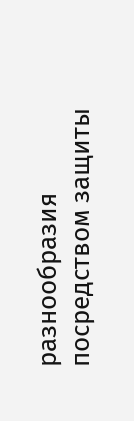разнообразия посредством защиты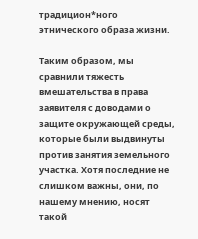традицион*ного этнического образа жизни.

Таким образом, мы сравнили тяжесть вмешательства в права заявителя с доводами о защите окружающей среды, которые были выдвинуты против занятия земельного участка. Хотя последние не слишком важны, они, по нашему мнению, носят такой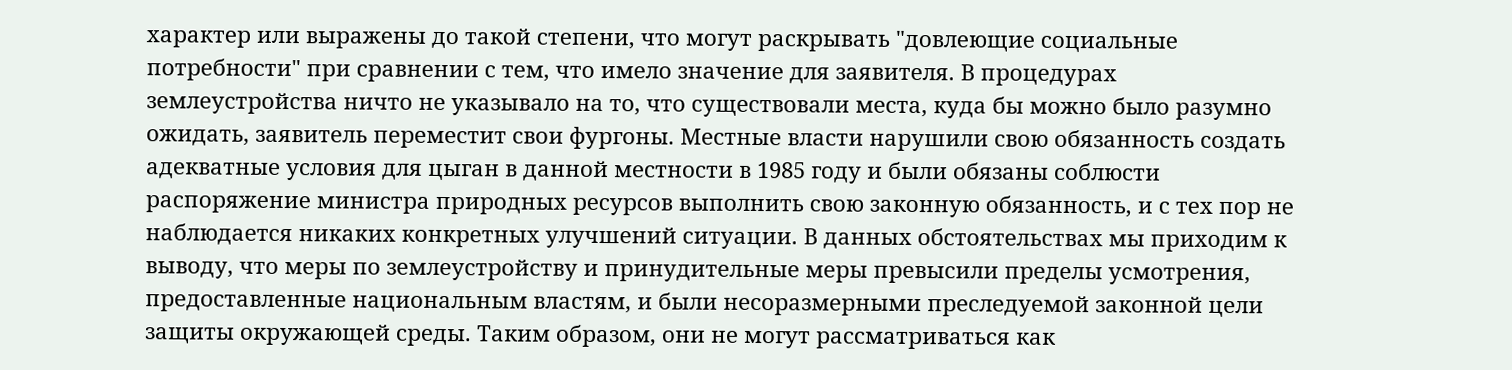характер или выражены до такой степени, что могут раскрывать "довлеющие социальные потребности" при сравнении с тем, что имело значение для заявителя. В процедурах землеустройства ничто не указывало на то, что существовали места, куда бы можно было разумно ожидать, заявитель переместит свои фургоны. Местные власти нарушили свою обязанность создать адекватные условия для цыган в данной местности в 1985 году и были обязаны соблюсти распоряжение министра природных ресурсов выполнить свою законную обязанность, и с тех пор не наблюдается никаких конкретных улучшений ситуации. В данных обстоятельствах мы приходим к выводу, что меры по землеустройству и принудительные меры превысили пределы усмотрения, предоставленные национальным властям, и были несоразмерными преследуемой законной цели защиты окружающей среды. Таким образом, они не могут рассматриваться как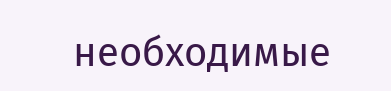необходимые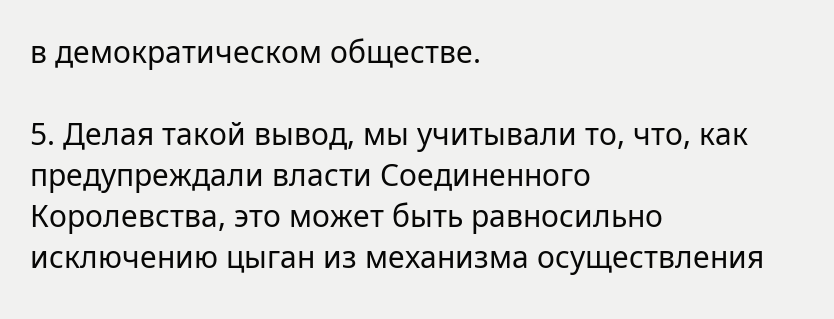в демократическом обществе.

5. Делая такой вывод, мы учитывали то, что, как предупреждали власти Соединенного Королевства, это может быть равносильно исключению цыган из механизма осуществления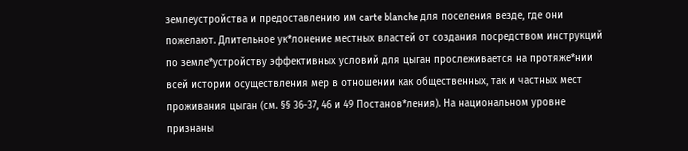землеустройства и предоставлению им carte blanche для поселения везде, где они пожелают. Длительное ук*лонение местных властей от создания посредством инструкций по земле*устройству эффективных условий для цыган прослеживается на протяже*нии всей истории осуществления мер в отношении как общественных, так и частных мест проживания цыган (см. §§ 36-37, 46 и 49 Постанов*ления). На национальном уровне признаны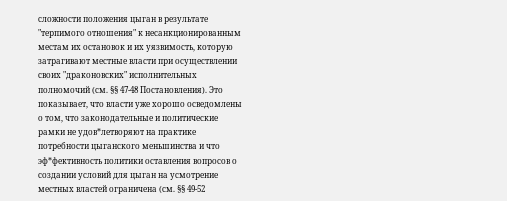сложности положения цыган в результате "терпимого отношения" к несанкционированным местам их остановок и их уязвимость, которую затрагивают местные власти при осуществлении своих "драконовских" исполнительных полномочий (см. §§ 47-48 Постановления). Это показывает, что власти уже хорошо осведомлены о том, что законодательные и политические рамки не удов*летворяют на практике потребности цыганского меньшинства и что эф*фективность политики оставления вопросов о создании условий для цыган на усмотрение местных властей ограничена (см. §§ 49-52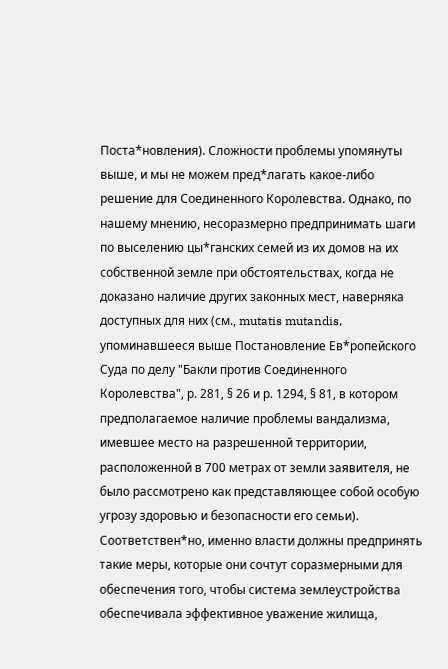Поста*новления). Сложности проблемы упомянуты выше, и мы не можем пред*лагать какое-либо решение для Соединенного Королевства. Однако, по нашему мнению, несоразмерно предпринимать шаги по выселению цы*ганских семей из их домов на их собственной земле при обстоятельствах, когда не доказано наличие других законных мест, наверняка доступных для них (см., mutatis mutandis, упоминавшееся выше Постановление Ев*ропейского Суда по делу "Бакли против Соединенного Королевства", р. 281, § 26 и р. 1294, § 81, в котором предполагаемое наличие проблемы вандализма, имевшее место на разрешенной территории, расположенной в 700 метрах от земли заявителя, не было рассмотрено как представляющее собой особую угрозу здоровью и безопасности его семьи). Соответствен*но, именно власти должны предпринять такие меры, которые они сочтут соразмерными для обеспечения того, чтобы система землеустройства обеспечивала эффективное уважение жилища,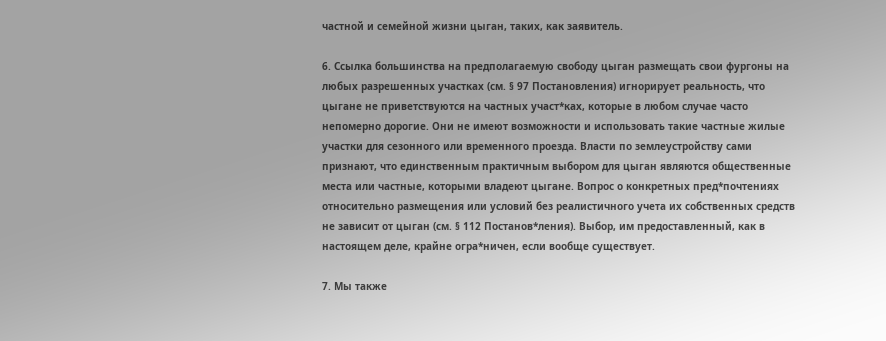частной и семейной жизни цыган, таких, как заявитель.

6. Ссылка большинства на предполагаемую свободу цыган размещать свои фургоны на любых разрешенных участках (см. § 97 Постановления) игнорирует реальность, что цыгане не приветствуются на частных участ*ках, которые в любом случае часто непомерно дорогие. Они не имеют возможности и использовать такие частные жилые участки для сезонного или временного проезда. Власти по землеустройству сами признают, что единственным практичным выбором для цыган являются общественные места или частные, которыми владеют цыгане. Вопрос о конкретных пред*почтениях относительно размещения или условий без реалистичного учета их собственных средств не зависит от цыган (см. § 112 Постанов*ления). Выбор, им предоставленный, как в настоящем деле, крайне огра*ничен, если вообще существует.

7. Мы также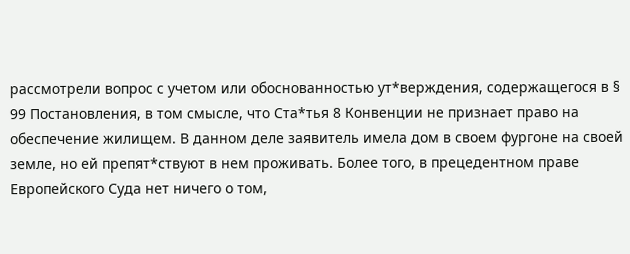рассмотрели вопрос с учетом или обоснованностью ут*верждения, содержащегося в § 99 Постановления, в том смысле, что Ста*тья 8 Конвенции не признает право на обеспечение жилищем. В данном деле заявитель имела дом в своем фургоне на своей земле, но ей препят*ствуют в нем проживать. Более того, в прецедентном праве Европейского Суда нет ничего о том,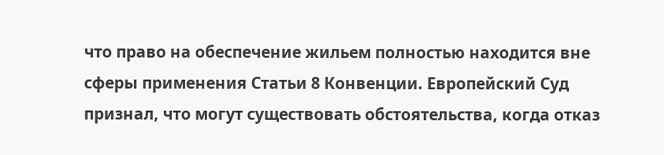что право на обеспечение жильем полностью находится вне сферы применения Статьи 8 Конвенции. Европейский Суд признал, что могут существовать обстоятельства, когда отказ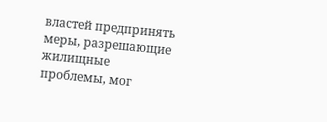властей предпринять меры, разрешающие жилищные проблемы, мог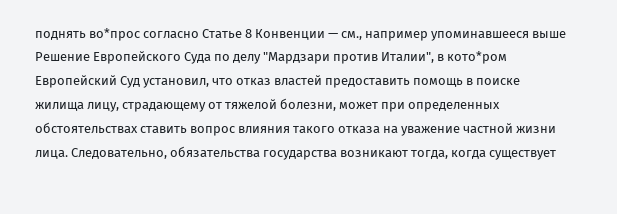поднять во*прос согласно Статье 8 Конвенции — см., например упоминавшееся выше Решение Европейского Суда по делу "Мардзари против Италии", в кото*ром Европейский Суд установил, что отказ властей предоставить помощь в поиске жилища лицу, страдающему от тяжелой болезни, может при определенных обстоятельствах ставить вопрос влияния такого отказа на уважение частной жизни лица. Следовательно, обязательства государства возникают тогда, когда существует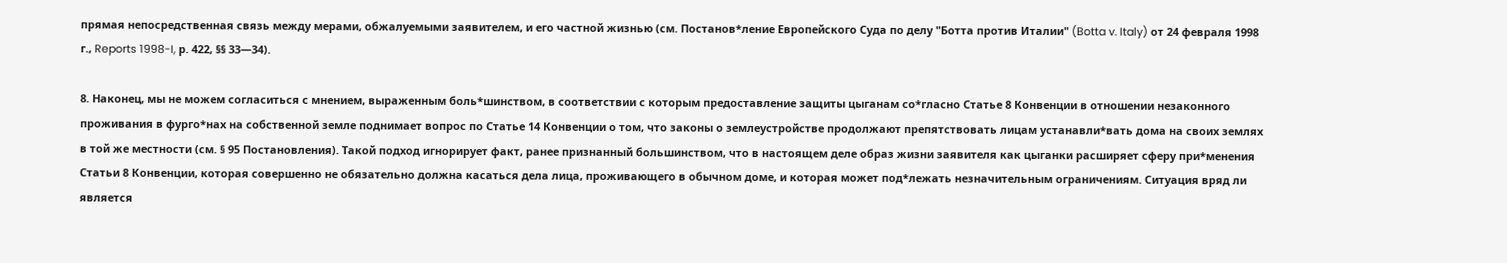прямая непосредственная связь между мерами, обжалуемыми заявителем, и его частной жизнью (см. Постанов*ление Европейского Суда по делу "Ботта против Италии" (Botta v. Italy) от 24 февраля 1998 г., Reports 1998-I, р. 422, §§ 33—34).

8. Наконец, мы не можем согласиться с мнением, выраженным боль*шинством, в соответствии с которым предоставление защиты цыганам со*гласно Статье 8 Конвенции в отношении незаконного проживания в фурго*нах на собственной земле поднимает вопрос по Статье 14 Конвенции о том, что законы о землеустройстве продолжают препятствовать лицам устанавли*вать дома на своих землях в той же местности (см. § 95 Постановления). Такой подход игнорирует факт, ранее признанный большинством, что в настоящем деле образ жизни заявителя как цыганки расширяет сферу при*менения Статьи 8 Конвенции, которая совершенно не обязательно должна касаться дела лица, проживающего в обычном доме, и которая может под*лежать незначительным ограничениям. Ситуация вряд ли является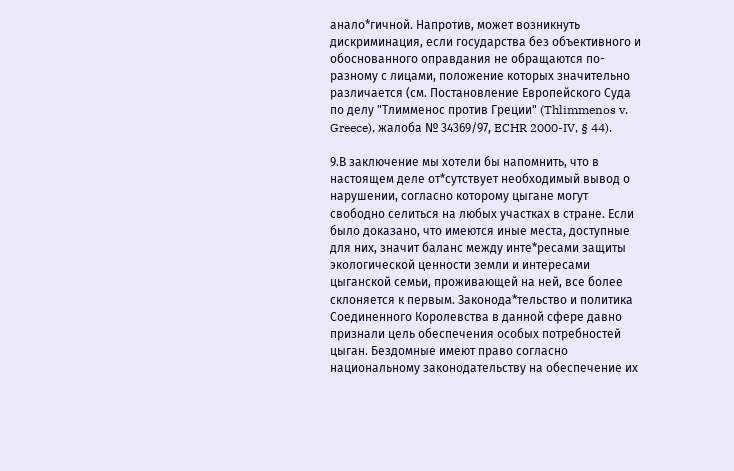анало*гичной. Напротив, может возникнуть дискриминация, если государства без объективного и обоснованного оправдания не обращаются по-разному с лицами, положение которых значительно различается (см. Постановление Европейского Суда по делу "Тлимменос против Греции" (Thlimmenos v. Greece), жалоба № 34369/97, ECHR 2000-IV, § 44).

9.В заключение мы хотели бы напомнить, что в настоящем деле от*сутствует необходимый вывод о нарушении, согласно которому цыгане могут свободно селиться на любых участках в стране. Если было доказано, что имеются иные места, доступные для них, значит баланс между инте*ресами защиты экологической ценности земли и интересами цыганской семьи, проживающей на ней, все более склоняется к первым. Законода*тельство и политика Соединенного Королевства в данной сфере давно признали цель обеспечения особых потребностей цыган. Бездомные имеют право согласно национальному законодательству на обеспечение их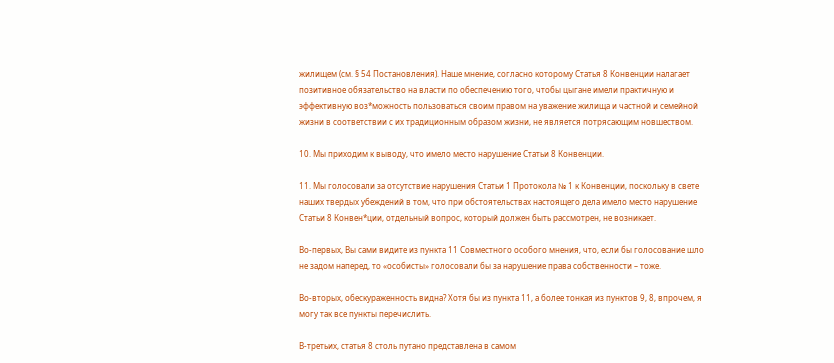жилищем (см. § 54 Постановления). Наше мнение, согласно которому Статья 8 Конвенции налагает позитивное обязательство на власти по обеспечению того, чтобы цыгане имели практичную и эффективную воз*можность пользоваться своим правом на уважение жилища и частной и семейной жизни в соответствии с их традиционным образом жизни, не является потрясающим новшеством.

10. Мы приходим к выводу, что имело место нарушение Статьи 8 Конвенции.

11. Мы голосовали за отсутствие нарушения Статьи 1 Протокола № 1 к Конвенции, поскольку в свете наших твердых убеждений в том, что при обстоятельствах настоящего дела имело место нарушение Статьи 8 Конвен*ции, отдельный вопрос, который должен быть рассмотрен, не возникает.

Во-первых, Вы сами видите из пункта 11 Совместного особого мнения, что, если бы голосование шло не задом наперед, то «особисты» голосовали бы за нарушение права собственности – тоже.

Во-вторых, обескураженность видна? Хотя бы из пункта 11, а более тонкая из пунктов 9, 8, впрочем, я могу так все пункты перечислить.

В-третьих, статья 8 столь путано представлена в самом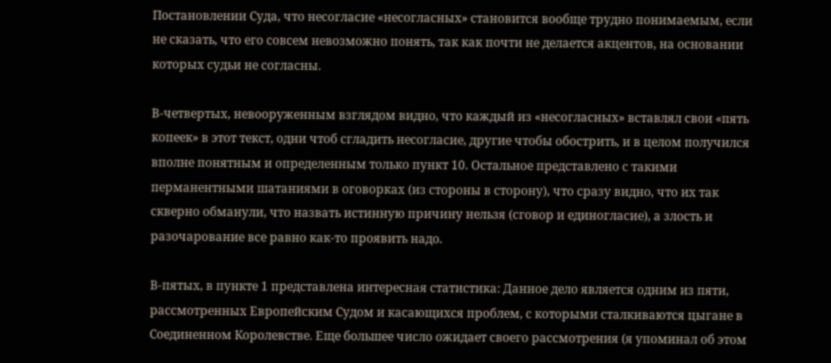Постановлении Суда, что несогласие «несогласных» становится вообще трудно понимаемым, если не сказать, что его совсем невозможно понять, так как почти не делается акцентов, на основании которых судьи не согласны.

В-четвертых, невооруженным взглядом видно, что каждый из «несогласных» вставлял свои «пять копеек» в этот текст, одни чтоб сгладить несогласие, другие чтобы обострить, и в целом получился вполне понятным и определенным только пункт 10. Остальное представлено с такими перманентными шатаниями в оговорках (из стороны в сторону), что сразу видно, что их так скверно обманули, что назвать истинную причину нельзя (сговор и единогласие), а злость и разочарование все равно как-то проявить надо.

В-пятых, в пункте 1 представлена интересная статистика: Данное дело является одним из пяти, рассмотренных Европейским Судом и касающихся проблем, с которыми сталкиваются цыгане в Соединенном Королевстве. Еще большее число ожидает своего рассмотрения (я упоминал об этом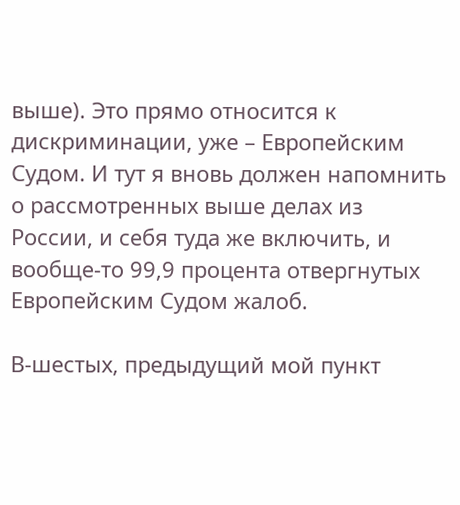выше). Это прямо относится к дискриминации, уже – Европейским Судом. И тут я вновь должен напомнить о рассмотренных выше делах из России, и себя туда же включить, и вообще-то 99,9 процента отвергнутых Европейским Судом жалоб.

В-шестых, предыдущий мой пункт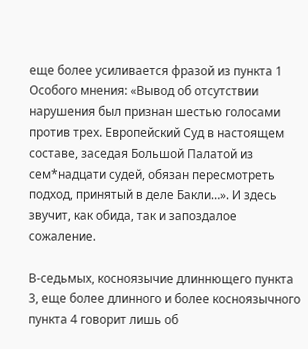еще более усиливается фразой из пункта 1 Особого мнения: «Вывод об отсутствии нарушения был признан шестью голосами против трех. Европейский Суд в настоящем составе, заседая Большой Палатой из сем*надцати судей, обязан пересмотреть подход, принятый в деле Бакли…». И здесь звучит, как обида, так и запоздалое сожаление.

В-седьмых, косноязычие длиннющего пункта 3, еще более длинного и более косноязычного пункта 4 говорит лишь об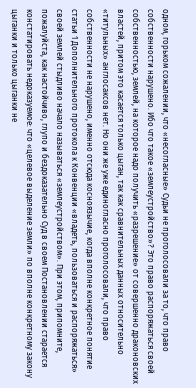одном, горьком сожалении, что «несогласные» Судьи не проголосовали за то, что право собственности нарушено. Ибо что такое «землеустройство»? Это право распоряжаться своей собственностью, землей, на которое надо получить «разрешение» от совершенно драконовских властей, притом это касается только цыган, так как сравнительных данных относительно «титульных» англосаксов нет. Но они же уже единогласно проголосовали, что право собственности не нарушено, именно отсюда косноязычие, когда вполне конкретное понятие статьи 1 Дополнительного протокола к Конвенции «владеть, пользоваться и распоряжаться» своей землей стыдливо начало называться «землеустройством». При этом, припомните, пожалуйста, как настойчиво, глупо и бездоказательно Суд в своем Постановлении старается констатировать недоказуемое: что «целевое выделение земли» по вполне конкретному закону цыганки и только цыганки не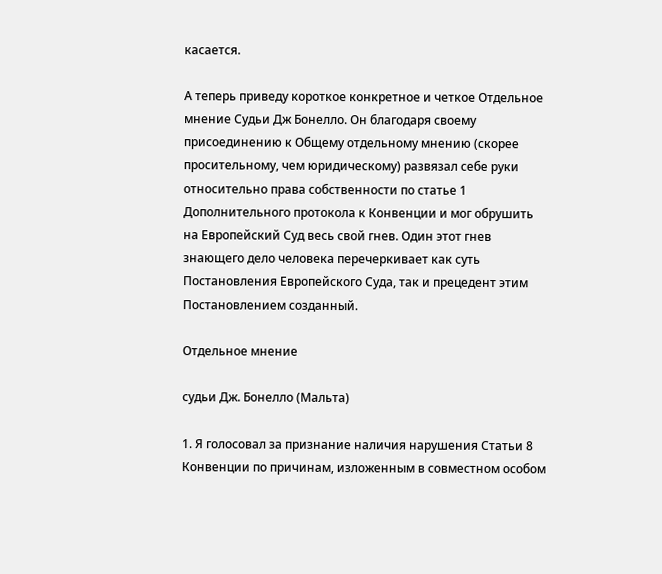касается.

А теперь приведу короткое конкретное и четкое Отдельное мнение Судьи Дж Бонелло. Он благодаря своему присоединению к Общему отдельному мнению (скорее просительному, чем юридическому) развязал себе руки относительно права собственности по статье 1 Дополнительного протокола к Конвенции и мог обрушить на Европейский Суд весь свой гнев. Один этот гнев знающего дело человека перечеркивает как суть Постановления Европейского Суда, так и прецедент этим Постановлением созданный.

Отдельное мнение

судьи Дж. Бонелло (Мальта)

1. Я голосовал за признание наличия нарушения Статьи 8 Конвенции по причинам, изложенным в совместном особом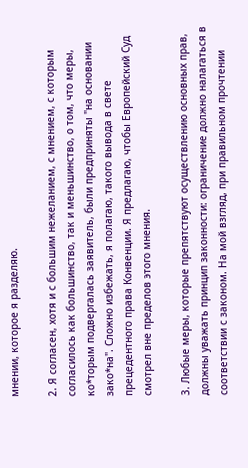мнении, которое я разделяю.

2. Я согласен, хотя и с большим нежеланием, с мнением, с которым согласилось как большинство, так и меньшинство, о том, что меры, ко*торым подвергалась заявитель, были предприняты "на основании зако*на". Сложно избежать, я полагаю, такого вывода в свете прецедентного права Конвенции. Я предлагаю, чтобы Европейский Суд смотрел вне пределов этого мнения.

3. Любые меры, которые препятствуют осуществлению основных прав, должны уважать принцип законности: ограничение должно налагаться в соответствии с законом. На мой взгляд, при правильном прочтении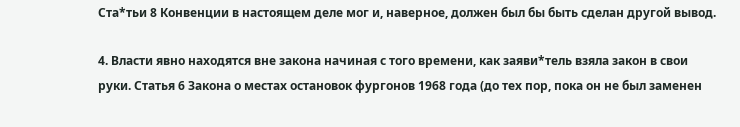Ста*тьи 8 Конвенции в настоящем деле мог и, наверное, должен был бы быть сделан другой вывод.

4. Власти явно находятся вне закона начиная с того времени, как заяви*тель взяла закон в свои руки. Статья 6 Закона о местах остановок фургонов 1968 года (до тех пор, пока он не был заменен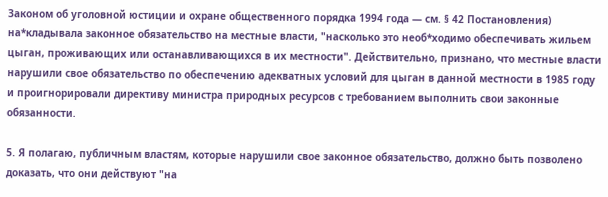Законом об уголовной юстиции и охране общественного порядка 1994 года — см. § 42 Постановления) на*кладывала законное обязательство на местные власти, "насколько это необ*ходимо обеспечивать жильем цыган, проживающих или останавливающихся в их местности". Действительно, признано, что местные власти нарушили свое обязательство по обеспечению адекватных условий для цыган в данной местности в 1985 году и проигнорировали директиву министра природных ресурсов с требованием выполнить свои законные обязанности.

5. Я полагаю, публичным властям, которые нарушили свое законное обязательство, должно быть позволено доказать, что они действуют "на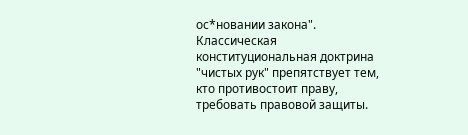ос*новании закона". Классическая конституциональная доктрина "чистых рук" препятствует тем, кто противостоит праву, требовать правовой защиты.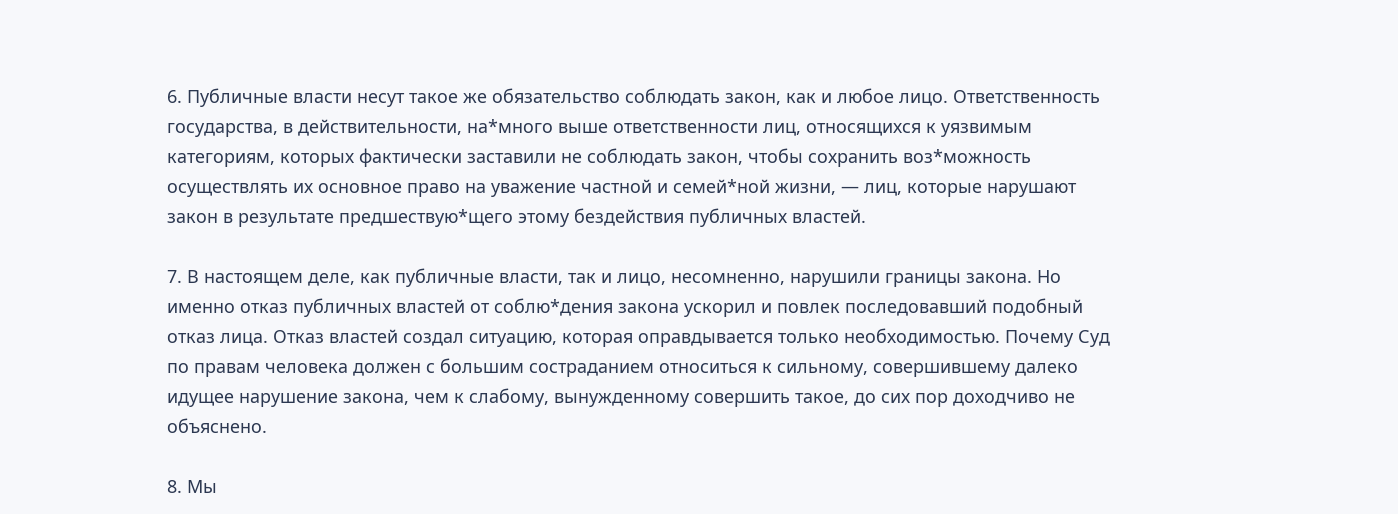6. Публичные власти несут такое же обязательство соблюдать закон, как и любое лицо. Ответственность государства, в действительности, на*много выше ответственности лиц, относящихся к уязвимым категориям, которых фактически заставили не соблюдать закон, чтобы сохранить воз*можность осуществлять их основное право на уважение частной и семей*ной жизни, — лиц, которые нарушают закон в результате предшествую*щего этому бездействия публичных властей.

7. В настоящем деле, как публичные власти, так и лицо, несомненно, нарушили границы закона. Но именно отказ публичных властей от соблю*дения закона ускорил и повлек последовавший подобный отказ лица. Отказ властей создал ситуацию, которая оправдывается только необходимостью. Почему Суд по правам человека должен с большим состраданием относиться к сильному, совершившему далеко идущее нарушение закона, чем к слабому, вынужденному совершить такое, до сих пор доходчиво не объяснено.

8. Мы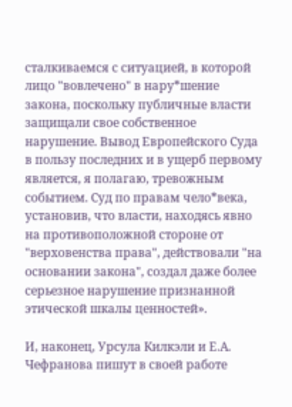сталкиваемся с ситуацией, в которой лицо "вовлечено" в нару*шение закона, поскольку публичные власти защищали свое собственное нарушение. Вывод Европейского Суда в пользу последних и в ущерб первому является, я полагаю, тревожным событием. Суд по правам чело*века, установив, что власти, находясь явно на противоположной стороне от "верховенства права", действовали "на основании закона", создал даже более серьезное нарушение признанной этической шкалы ценностей».

И, наконец, Урсула Килкэли и Е.А. Чефранова пишут в своей работе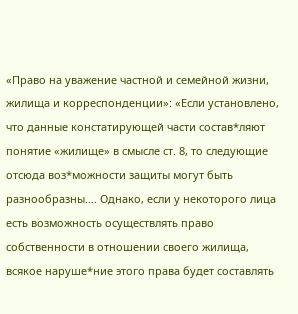«Право на уважение частной и семейной жизни, жилища и корреспонденции»: «Если установлено, что данные констатирующей части состав*ляют понятие «жилище» в смысле ст. 8, то следующие отсюда воз*можности защиты могут быть разнообразны…. Однако, если у некоторого лица есть возможность осуществлять право собственности в отношении своего жилища, всякое наруше*ние этого права будет составлять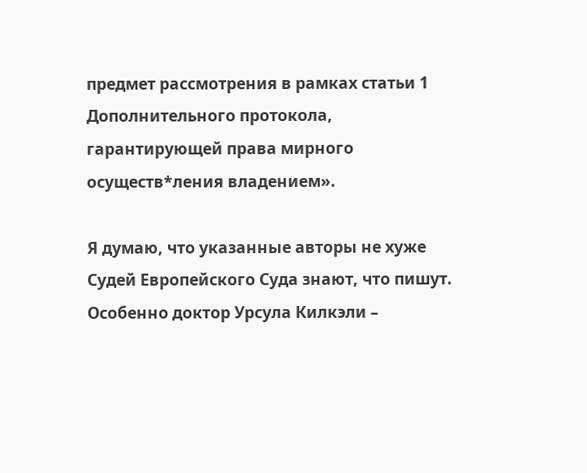предмет рассмотрения в рамках статьи 1 Дополнительного протокола, гарантирующей права мирного осуществ*ления владением».

Я думаю, что указанные авторы не хуже Судей Европейского Суда знают, что пишут. Особенно доктор Урсула Килкэли –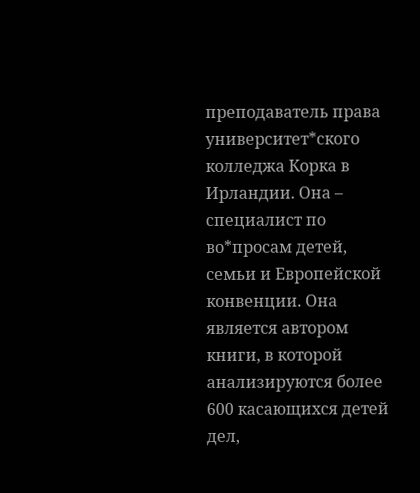преподаватель права университет*ского колледжа Корка в Ирландии. Она – специалист по во*просам детей, семьи и Европейской конвенции. Она является автором книги, в которой анализируются более 600 касающихся детей дел,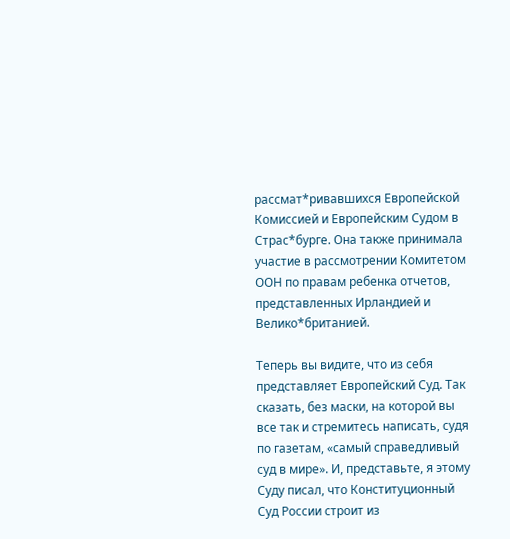рассмат*ривавшихся Европейской Комиссией и Европейским Судом в Страс*бурге. Она также принимала участие в рассмотрении Комитетом ООН по правам ребенка отчетов, представленных Ирландией и Велико*британией.

Теперь вы видите, что из себя представляет Европейский Суд. Так сказать, без маски, на которой вы все так и стремитесь написать, судя по газетам, «самый справедливый суд в мире». И, представьте, я этому Суду писал, что Конституционный Суд России строит из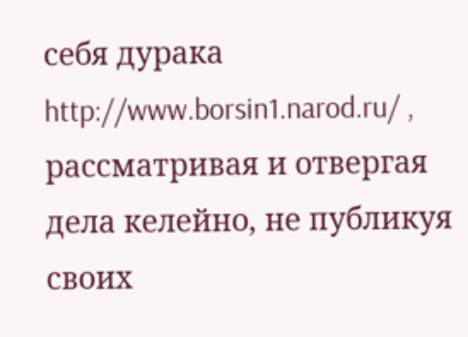себя дурака http://www.borsin1.narod.ru/ , рассматривая и отвергая дела келейно, не публикуя своих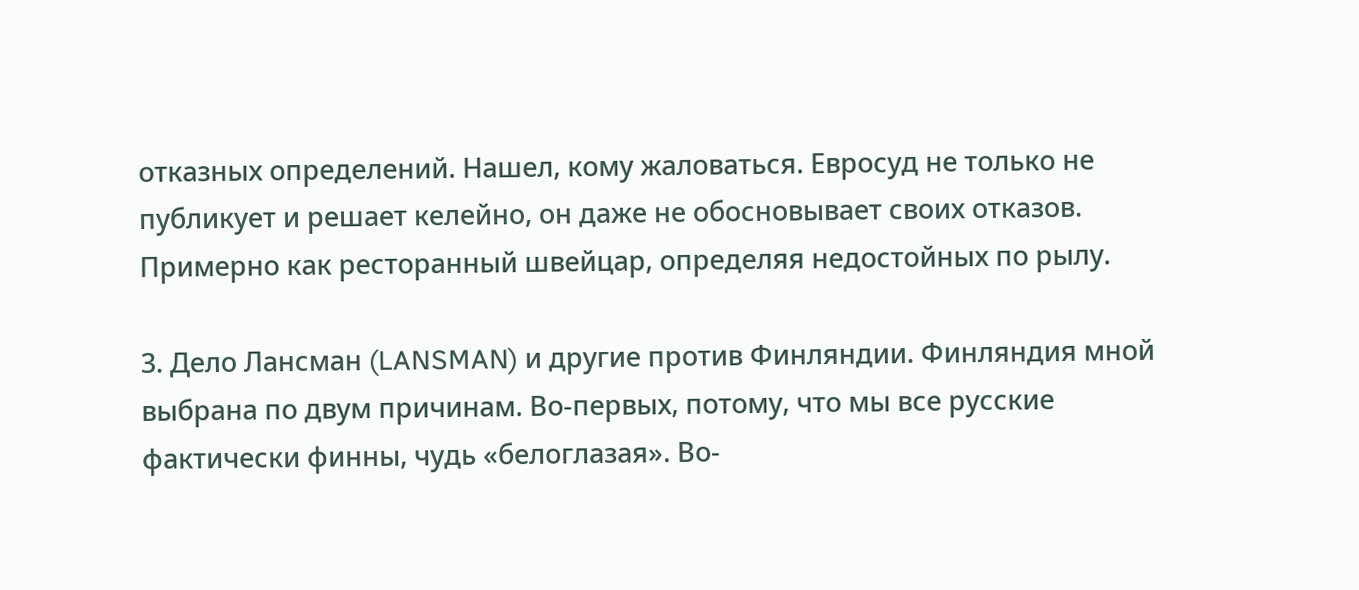отказных определений. Нашел, кому жаловаться. Евросуд не только не публикует и решает келейно, он даже не обосновывает своих отказов. Примерно как ресторанный швейцар, определяя недостойных по рылу.

3. Дело Лансман (LANSMAN) и другие против Финляндии. Финляндия мной выбрана по двум причинам. Во-первых, потому, что мы все русские фактически финны, чудь «белоглазая». Во-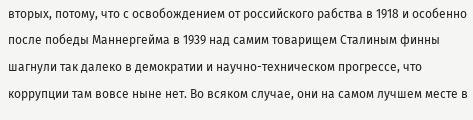вторых, потому, что с освобождением от российского рабства в 1918 и особенно после победы Маннергейма в 1939 над самим товарищем Сталиным финны шагнули так далеко в демократии и научно-техническом прогрессе, что коррупции там вовсе ныне нет. Во всяком случае, они на самом лучшем месте в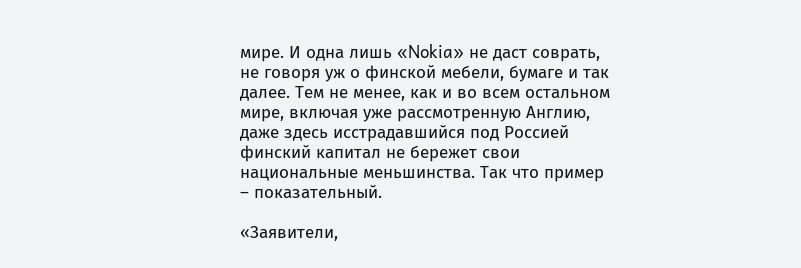мире. И одна лишь «Nokia» не даст соврать, не говоря уж о финской мебели, бумаге и так далее. Тем не менее, как и во всем остальном мире, включая уже рассмотренную Англию, даже здесь исстрадавшийся под Россией финский капитал не бережет свои национальные меньшинства. Так что пример – показательный.

«Заявители,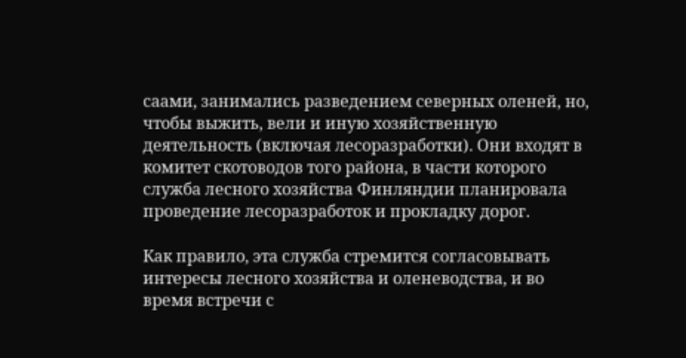саами, занимались разведением северных оленей, но, чтобы выжить, вели и иную хозяйственную деятельность (включая лесоразработки). Они входят в комитет скотоводов того района, в части которого служба лесного хозяйства Финляндии планировала проведение лесоразработок и прокладку дорог.

Как правило, эта служба стремится согласовывать интересы лесного хозяйства и оленеводства, и во время встречи с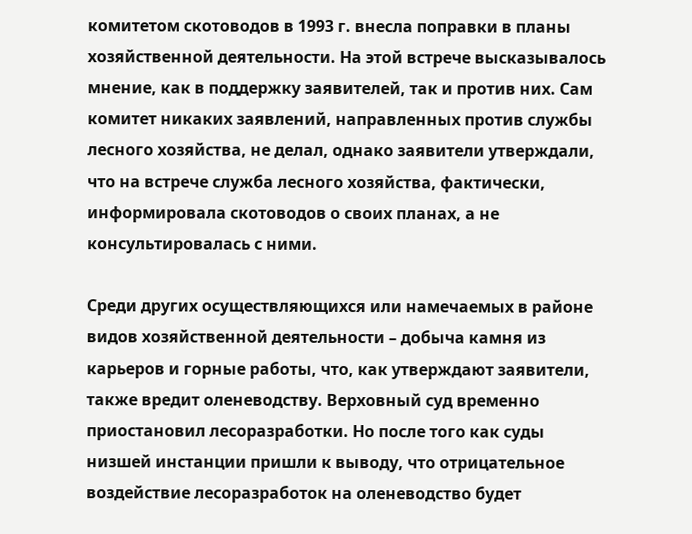комитетом скотоводов в 1993 г. внесла поправки в планы хозяйственной деятельности. На этой встрече высказывалось мнение, как в поддержку заявителей, так и против них. Сам комитет никаких заявлений, направленных против службы лесного хозяйства, не делал, однако заявители утверждали, что на встрече служба лесного хозяйства, фактически, информировала скотоводов о своих планах, а не консультировалась с ними.

Среди других осуществляющихся или намечаемых в районе видов хозяйственной деятельности – добыча камня из карьеров и горные работы, что, как утверждают заявители, также вредит оленеводству. Верховный суд временно приостановил лесоразработки. Но после того как суды низшей инстанции пришли к выводу, что отрицательное воздействие лесоразработок на оленеводство будет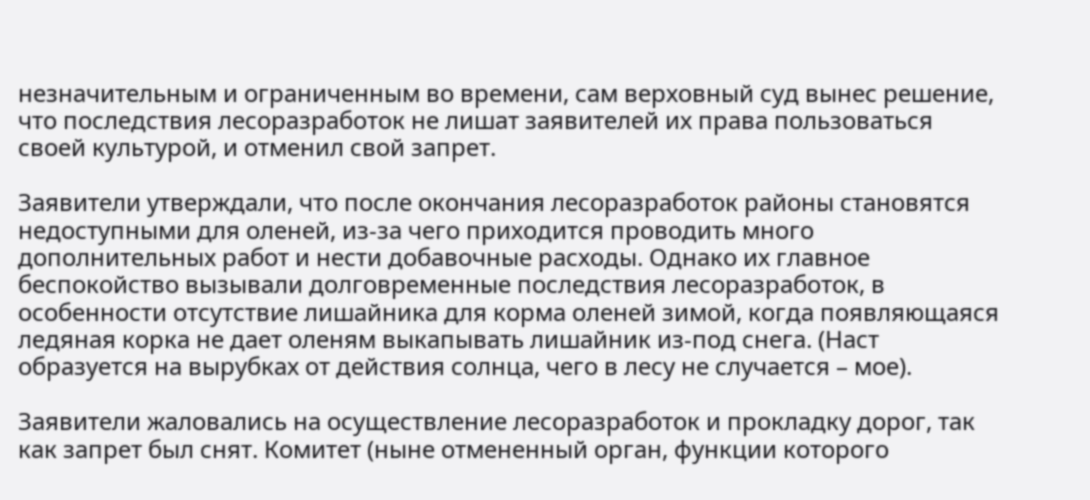незначительным и ограниченным во времени, сам верховный суд вынес решение, что последствия лесоразработок не лишат заявителей их права пользоваться своей культурой, и отменил свой запрет.

Заявители утверждали, что после окончания лесоразработок районы становятся недоступными для оленей, из-за чего приходится проводить много дополнительных работ и нести добавочные расходы. Однако их главное беспокойство вызывали долговременные последствия лесоразработок, в особенности отсутствие лишайника для корма оленей зимой, когда появляющаяся ледяная корка не дает оленям выкапывать лишайник из-под снега. (Наст образуется на вырубках от действия солнца, чего в лесу не случается – мое).

Заявители жаловались на осуществление лесоразработок и прокладку дорог, так как запрет был снят. Комитет (ныне отмененный орган, функции которого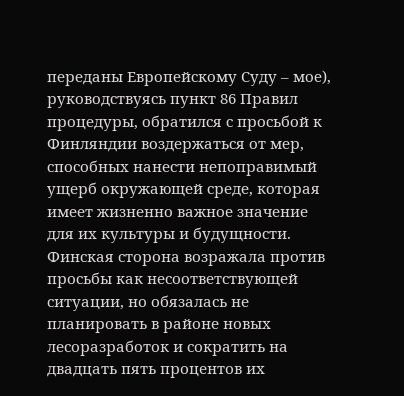переданы Европейскому Суду – мое), руководствуясь пункт 86 Правил процедуры, обратился с просьбой к Финляндии воздержаться от мер, способных нанести непоправимый ущерб окружающей среде, которая имеет жизненно важное значение для их культуры и будущности. Финская сторона возражала против просьбы как несоответствующей ситуации, но обязалась не планировать в районе новых лесоразработок и сократить на двадцать пять процентов их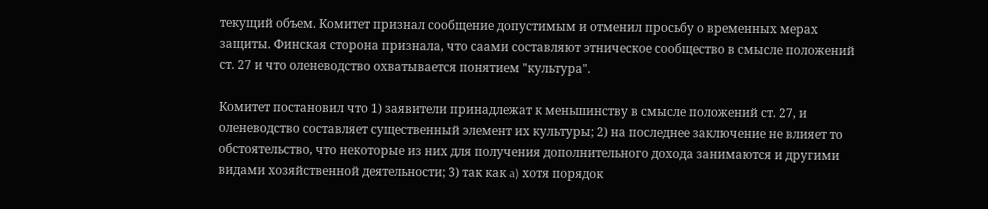текущий объем. Комитет признал сообщение допустимым и отменил просьбу о временных мерах защиты. Финская сторона признала, что саами составляют этническое сообщество в смысле положений ст. 27 и что оленеводство охватывается понятием "культура".

Комитет постановил что 1) заявители принадлежат к меньшинству в смысле положений ст. 27, и оленеводство составляет существенный элемент их культуры; 2) на последнее заключение не влияет то обстоятельство, что некоторые из них для получения дополнительного дохода занимаются и другими видами хозяйственной деятельности; 3) так как a) хотя порядок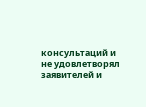консультаций и не удовлетворял заявителей и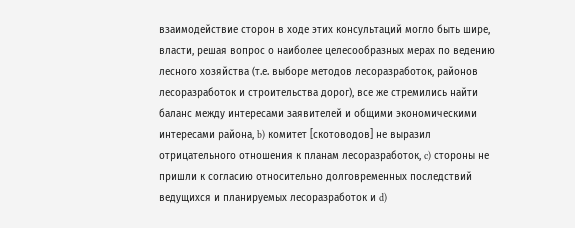взаимодействие сторон в ходе этих консультаций могло быть шире, власти, решая вопрос о наиболее целесообразных мерах по ведению лесного хозяйства (т.е. выборе методов лесоразработок, районов лесоразработок и строительства дорог), все же стремились найти баланс между интересами заявителей и общими экономическими интересами района, b) комитет [скотоводов] не выразил отрицательного отношения к планам лесоразработок, c) стороны не пришли к согласию относительно долговременных последствий ведущихся и планируемых лесоразработок и d)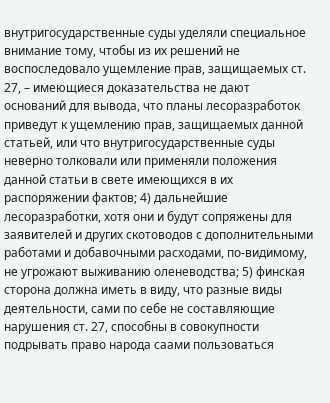внутригосударственные суды уделяли специальное внимание тому, чтобы из их решений не воспоследовало ущемление прав, защищаемых ст. 27, – имеющиеся доказательства не дают оснований для вывода, что планы лесоразработок приведут к ущемлению прав, защищаемых данной статьей, или что внутригосударственные суды неверно толковали или применяли положения данной статьи в свете имеющихся в их распоряжении фактов; 4) дальнейшие лесоразработки, хотя они и будут сопряжены для заявителей и других скотоводов с дополнительными работами и добавочными расходами, по-видимому, не угрожают выживанию оленеводства; 5) финская сторона должна иметь в виду, что разные виды деятельности, сами по себе не составляющие нарушения ст. 27, способны в совокупности подрывать право народа саами пользоваться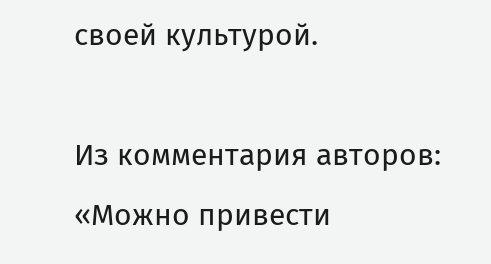своей культурой.

Из комментария авторов: «Можно привести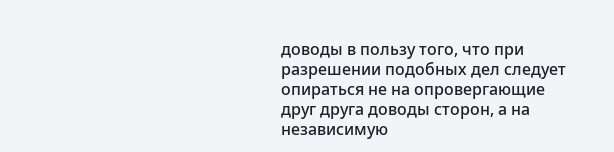доводы в пользу того, что при разрешении подобных дел следует опираться не на опровергающие друг друга доводы сторон, а на независимую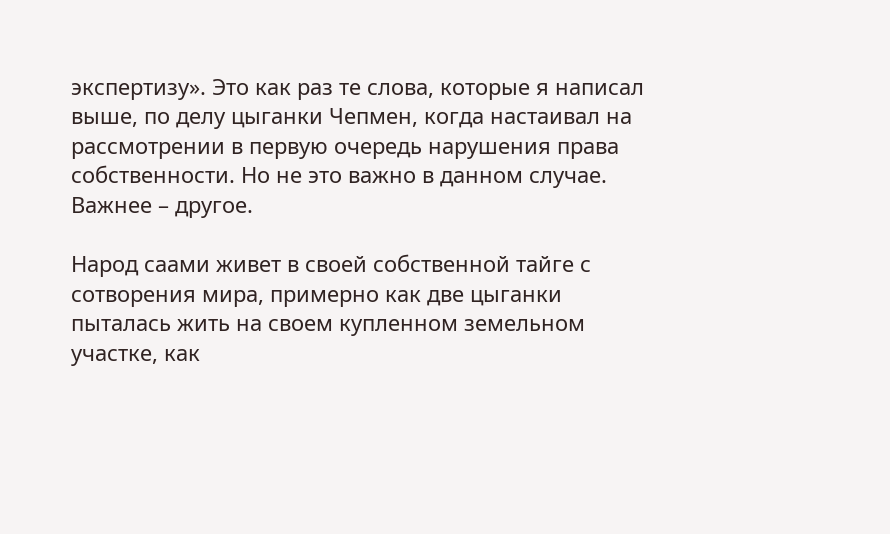экспертизу». Это как раз те слова, которые я написал выше, по делу цыганки Чепмен, когда настаивал на рассмотрении в первую очередь нарушения права собственности. Но не это важно в данном случае. Важнее – другое.

Народ саами живет в своей собственной тайге с сотворения мира, примерно как две цыганки пыталась жить на своем купленном земельном участке, как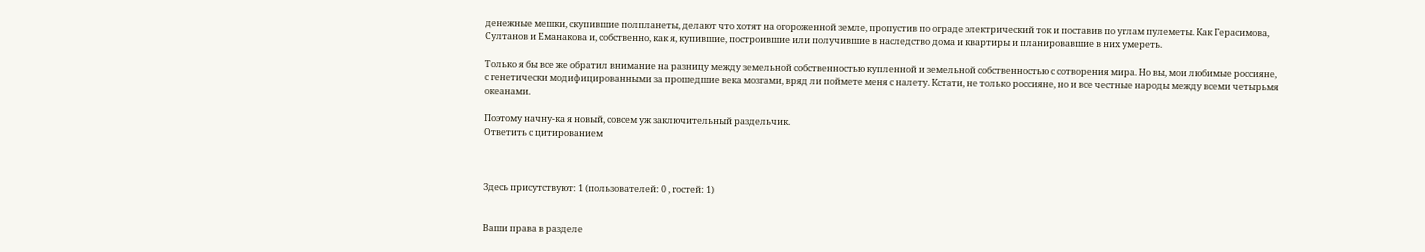денежные мешки, скупившие полпланеты, делают что хотят на огороженной земле, пропустив по ограде электрический ток и поставив по углам пулеметы. Как Герасимова, Султанов и Еманакова и, собственно, как я, купившие, построившие или получившие в наследство дома и квартиры и планировавшие в них умереть.

Только я бы все же обратил внимание на разницу между земельной собственностью купленной и земельной собственностью с сотворения мира. Но вы, мои любимые россияне, с генетически модифицированными за прошедшие века мозгами, вряд ли поймете меня с налету. Кстати, не только россияне, но и все честные народы между всеми четырьмя океанами.

Поэтому начну-ка я новый, совсем уж заключительный раздельчик.
Ответить с цитированием



Здесь присутствуют: 1 (пользователей: 0 , гостей: 1)


Ваши права в разделе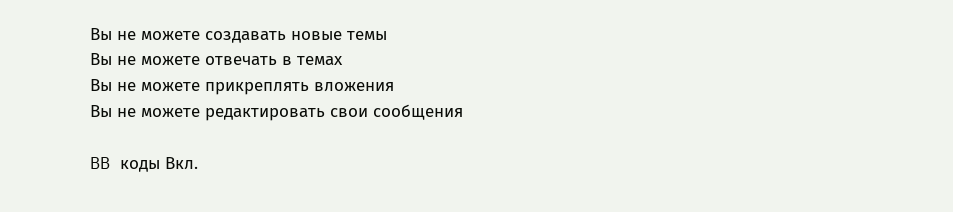Вы не можете создавать новые темы
Вы не можете отвечать в темах
Вы не можете прикреплять вложения
Вы не можете редактировать свои сообщения

BB коды Вкл.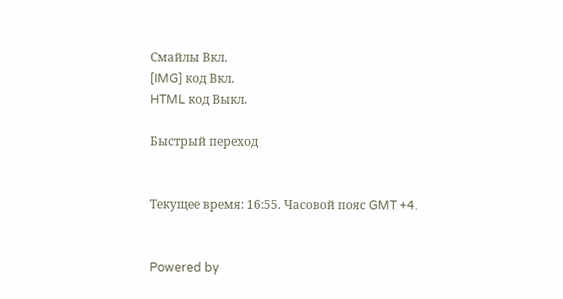Смайлы Вкл.
[IMG] код Вкл.
HTML код Выкл.

Быстрый переход


Текущее время: 16:55. Часовой пояс GMT +4.


Powered by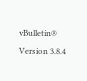vBulletin® Version 3.8.4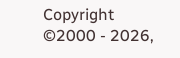Copyright ©2000 - 2026,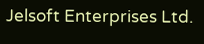Jelsoft Enterprises Ltd.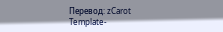Перевод: zCarot
Template-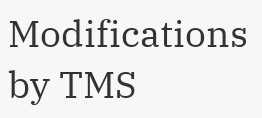Modifications by TMS